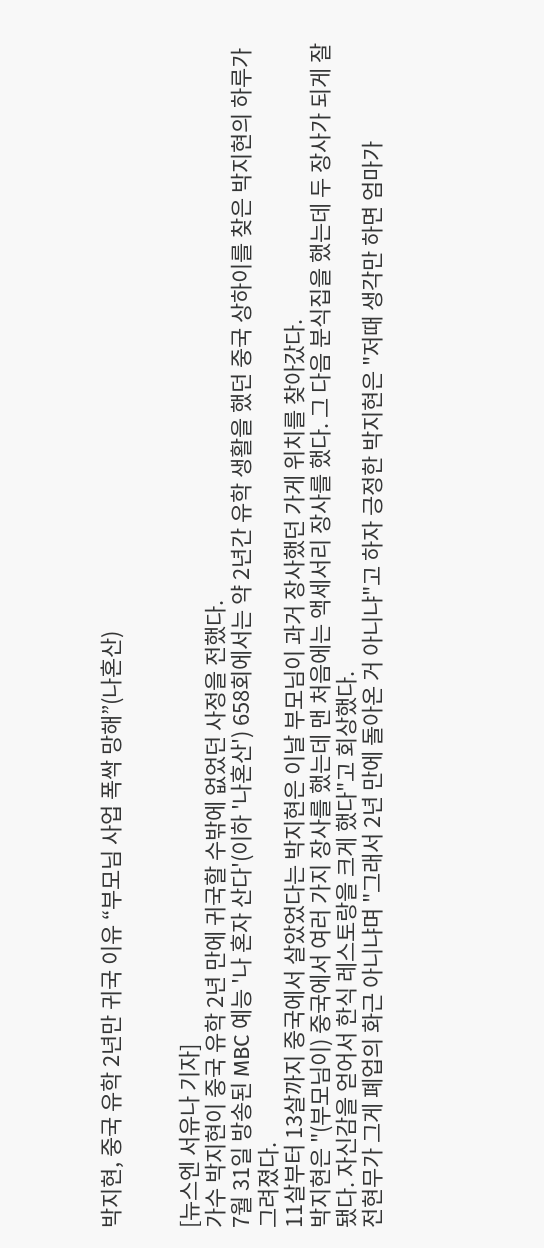박지현, 중국 유학 2년만 귀국 이유 “부모님 사업 폭싹 망해”(나혼산)


[뉴스엔 서유나 기자]
가수 박지현이 중국 유학 2년 만에 귀국할 수밖에 없었던 사정을 전했다.
7월 31일 방송된 MBC 예능 '나 혼자 산다'(이하 '나혼산') 658회에서는 약 2년간 유학 생활을 했던 중국 상하이를 찾은 박지현의 하루가 그려졌다.
11살부터 13살까지 중국에서 살았었다는 박지현은 이날 부모님이 과거 장사했던 가게 위치를 찾아갔다.
박지현은 "(부모님이) 중국에서 여러 가지 장사를 했는데 맨 처음에는 액세서리 장사를 했다. 그 다음 분식집을 했는데 두 장사가 되게 잘됐다. 자신감을 얻어서 한식 레스토랑을 크게 했다"고 회상했다.
전현무가 그게 폐업의 화근 아니냐며 "그래서 2년 만에 돌아온 거 아니냐"고 하자 긍정한 박지현은 "저때 생각만 하면 엄마가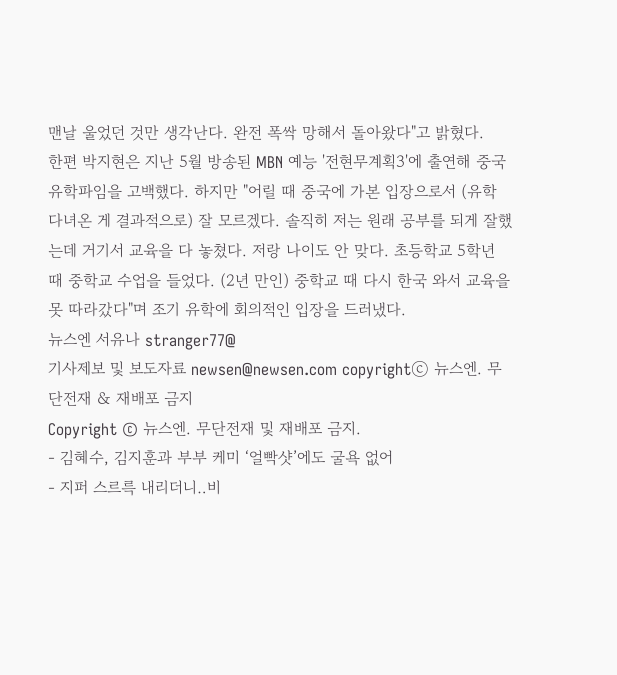맨날 울었던 것만 생각난다. 완전 폭싹 망해서 돌아왔다"고 밝혔다.
한편 박지현은 지난 5월 방송된 MBN 예능 '전현무계획3'에 출연해 중국 유학파임을 고백했다. 하지만 "어릴 때 중국에 가본 입장으로서 (유학 다녀온 게 결과적으로) 잘 모르겠다. 솔직히 저는 원래 공부를 되게 잘했는데 거기서 교육을 다 놓쳤다. 저랑 나이도 안 맞다. 초등학교 5학년 때 중학교 수업을 들었다. (2년 만인) 중학교 때 다시 한국 와서 교육을 못 따라갔다"며 조기 유학에 회의적인 입장을 드러냈다.
뉴스엔 서유나 stranger77@
기사제보 및 보도자료 newsen@newsen.com copyrightⓒ 뉴스엔. 무단전재 & 재배포 금지
Copyright © 뉴스엔. 무단전재 및 재배포 금지.
- 김혜수, 김지훈과 부부 케미 ‘얼빡샷’에도 굴욕 없어
- 지퍼 스르륵 내리더니‥비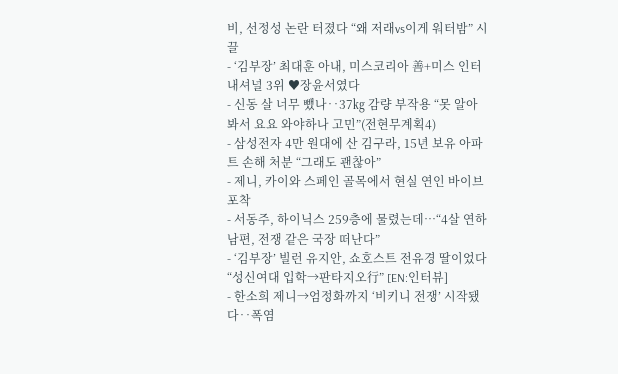비, 선정성 논란 터졌다 “왜 저래vs이게 워터밤” 시끌
- ‘김부장’ 최대훈 아내, 미스코리아 善+미스 인터내셔널 3위 ♥장윤서였다
- 신동 살 너무 뺐나‥37㎏ 감량 부작용 “못 알아봐서 요요 와야하나 고민”(전현무계획4)
- 삼성전자 4만 원대에 산 김구라, 15년 보유 아파트 손해 처분 “그래도 괜찮아”
- 제니, 카이와 스페인 골목에서 현실 연인 바이브 포착
- 서동주, 하이닉스 259층에 물렸는데…“4살 연하 남편, 전쟁 같은 국장 떠난다”
- ‘김부장’ 빌런 유지안, 쇼호스트 전유경 딸이었다 “성신여대 입학→판타지오行” [EN:인터뷰]
- 한소희 제니→엄정화까지 ‘비키니 전쟁’ 시작됐다‥폭염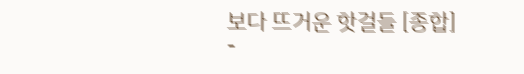보다 뜨거운 핫걸들 [종합]
-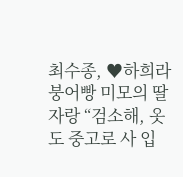최수종, ♥하희라 붕어빵 미모의 딸 자랑 “검소해, 옷도 중고로 사 입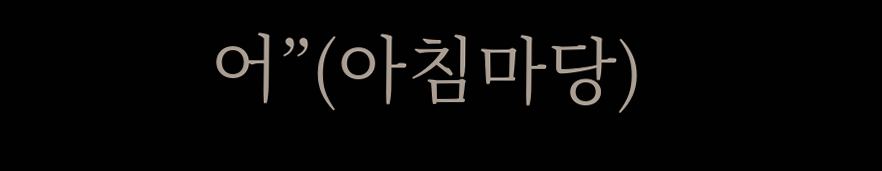어”(아침마당)